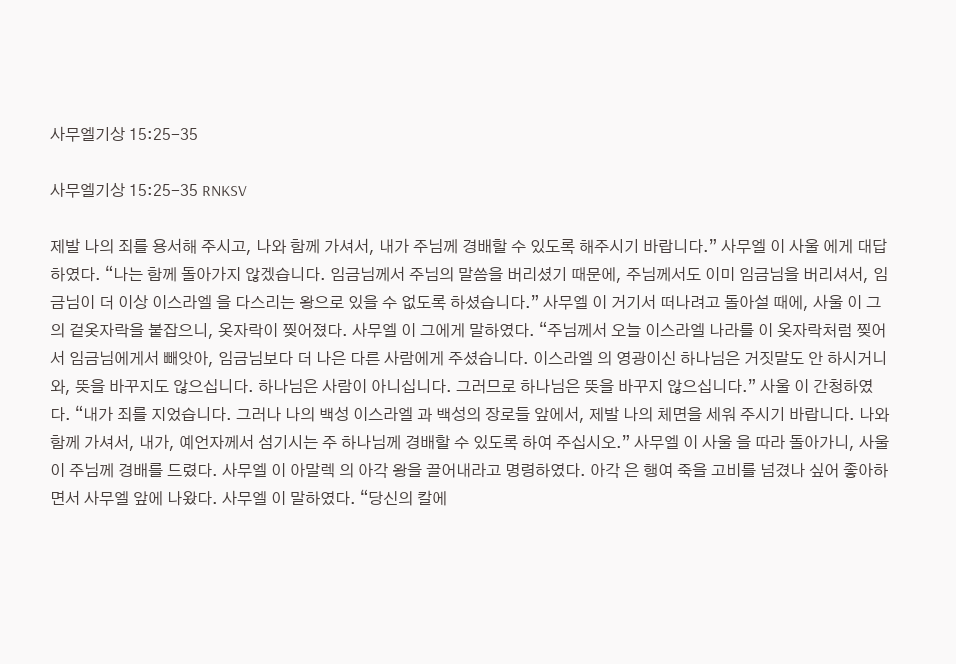사무엘기상 15:25-35

사무엘기상 15:25-35 RNKSV

제발 나의 죄를 용서해 주시고, 나와 함께 가셔서, 내가 주님께 경배할 수 있도록 해주시기 바랍니다.” 사무엘 이 사울 에게 대답하였다. “나는 함께 돌아가지 않겠습니다. 임금님께서 주님의 말씀을 버리셨기 때문에, 주님께서도 이미 임금님을 버리셔서, 임금님이 더 이상 이스라엘 을 다스리는 왕으로 있을 수 없도록 하셨습니다.” 사무엘 이 거기서 떠나려고 돌아설 때에, 사울 이 그의 겉옷자락을 붙잡으니, 옷자락이 찢어졌다. 사무엘 이 그에게 말하였다. “주님께서 오늘 이스라엘 나라를 이 옷자락처럼 찢어서 임금님에게서 빼앗아, 임금님보다 더 나은 다른 사람에게 주셨습니다. 이스라엘 의 영광이신 하나님은 거짓말도 안 하시거니와, 뜻을 바꾸지도 않으십니다. 하나님은 사람이 아니십니다. 그러므로 하나님은 뜻을 바꾸지 않으십니다.” 사울 이 간청하였다. “내가 죄를 지었습니다. 그러나 나의 백성 이스라엘 과 백성의 장로들 앞에서, 제발 나의 체면을 세워 주시기 바랍니다. 나와 함께 가셔서, 내가, 예언자께서 섬기시는 주 하나님께 경배할 수 있도록 하여 주십시오.” 사무엘 이 사울 을 따라 돌아가니, 사울 이 주님께 경배를 드렸다. 사무엘 이 아말렉 의 아각 왕을 끌어내라고 명령하였다. 아각 은 행여 죽을 고비를 넘겼나 싶어 좋아하면서 사무엘 앞에 나왔다. 사무엘 이 말하였다. “당신의 칼에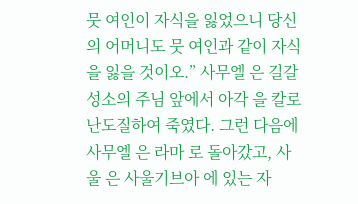뭇 여인이 자식을 잃었으니 당신의 어머니도 뭇 여인과 같이 자식을 잃을 것이오.” 사무엘 은 길갈 성소의 주님 앞에서 아각 을 칼로 난도질하여 죽였다. 그런 다음에 사무엘 은 라마 로 돌아갔고, 사울 은 사울기브아 에 있는 자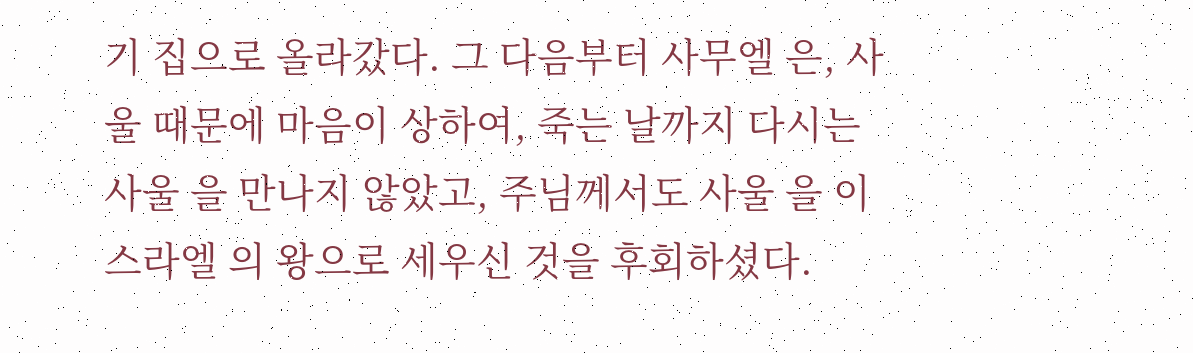기 집으로 올라갔다. 그 다음부터 사무엘 은, 사울 때문에 마음이 상하여, 죽는 날까지 다시는 사울 을 만나지 않았고, 주님께서도 사울 을 이스라엘 의 왕으로 세우신 것을 후회하셨다.